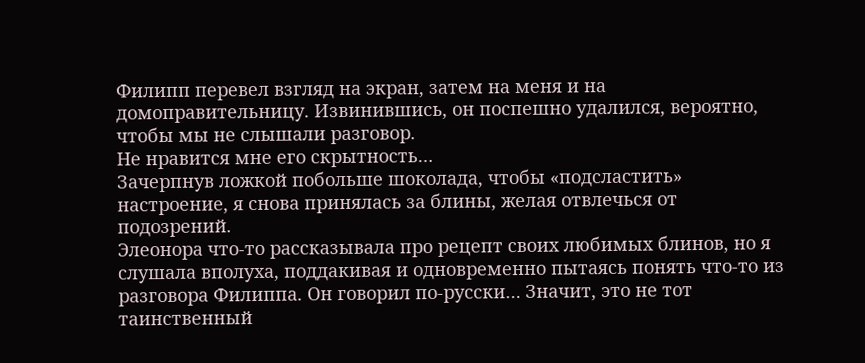Филипп перевел взгляд на экран, затем на меня и на домоправительницу. Извинившись, он поспешно удалился, вероятно, чтобы мы не слышали разговор.
Не нравится мне его скрытность…
Зачерпнув ложкой побольше шоколада, чтобы «подсластить» настроение, я снова принялась за блины, желая отвлечься от подозрений.
Элеонора что-то рассказывала про рецепт своих любимых блинов, но я слушала вполуха, поддакивая и одновременно пытаясь понять что-то из разговора Филиппа. Он говорил по-русски… Значит, это не тот таинственный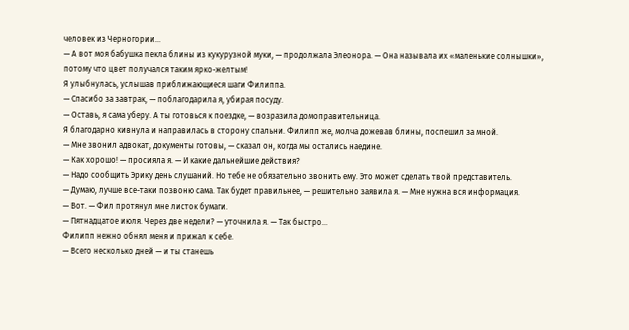человек из Черногории…
— А вот моя бабушка пекла блины из кукурузной муки, — продолжала Элеонора. — Она называла их «маленькие солнышки», потому что цвет получался таким ярко-желтым!
Я улыбнулась, услышав приближающиеся шаги Филиппа.
— Спасибо за завтрак, — поблагодарила я, убирая посуду.
— Оставь, я сама уберу. А ты готовься к поездке, — возразила домоправительница.
Я благодарно кивнула и направилась в сторону спальни. Филипп же, молча дожевав блины, поспешил за мной.
— Мне звонил адвокат, документы готовы, — сказал он, когда мы остались наедине.
— Как хорошо! — просияла я. — И какие дальнейшие действия?
— Надо сообщить Эрику день слушаний. Но тебе не обязательно звонить ему. Это может сделать твой представитель.
— Думаю, лучше все-таки позвоню сама. Так будет правильнее, — решительно заявила я. — Мне нужна вся информация.
— Вот. — Фил протянул мне листок бумаги.
— Пятнадцатое июля. Через две недели? — уточнила я. — Так быстро…
Филипп нежно обнял меня и прижал к себе.
— Всего несколько дней — и ты станешь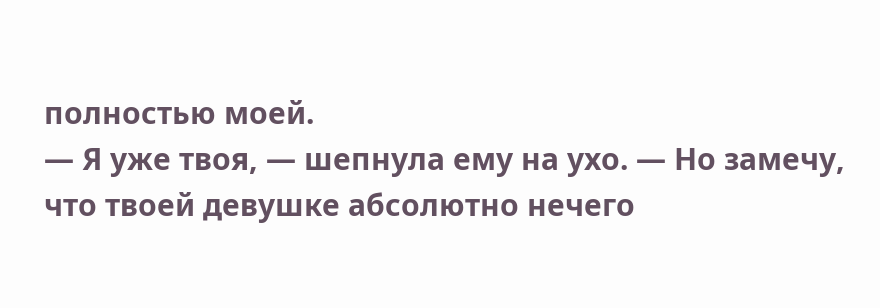полностью моей.
— Я уже твоя, — шепнула ему на ухо. — Но замечу, что твоей девушке абсолютно нечего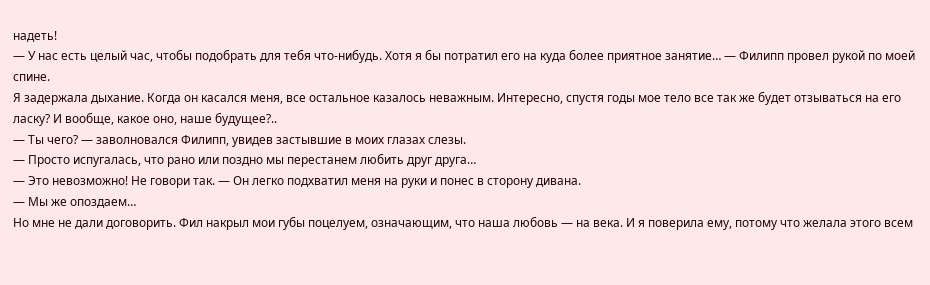надеть!
— У нас есть целый час, чтобы подобрать для тебя что-нибудь. Хотя я бы потратил его на куда более приятное занятие… — Филипп провел рукой по моей спине.
Я задержала дыхание. Когда он касался меня, все остальное казалось неважным. Интересно, спустя годы мое тело все так же будет отзываться на его ласку? И вообще, какое оно, наше будущее?..
— Ты чего? — заволновался Филипп, увидев застывшие в моих глазах слезы.
— Просто испугалась, что рано или поздно мы перестанем любить друг друга…
— Это невозможно! Не говори так. — Он легко подхватил меня на руки и понес в сторону дивана.
— Мы же опоздаем…
Но мне не дали договорить. Фил накрыл мои губы поцелуем, означающим, что наша любовь — на века. И я поверила ему, потому что желала этого всем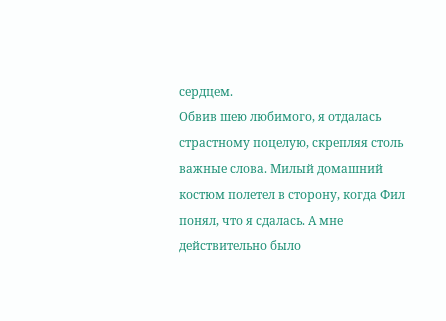сердцем.
Обвив шею любимого, я отдалась страстному поцелую, скрепляя столь важные слова. Милый домашний костюм полетел в сторону, когда Фил понял, что я сдалась. А мне действительно было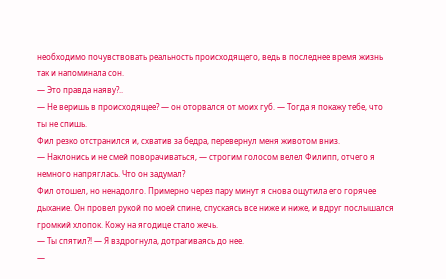необходимо почувствовать реальность происходящего, ведь в последнее время жизнь так и напоминала сон.
— Это правда наяву?..
— Не веришь в происходящее? — он оторвался от моих губ. — Тогда я покажу тебе, что ты не спишь.
Фил резко отстранился и, схватив за бедра, перевернул меня животом вниз.
— Наклонись и не смей поворачиваться, — строгим голосом велел Филипп, отчего я немного напряглась. Что он задумал?
Фил отошел, но ненадолго. Примерно через пару минут я снова ощутила его горячее дыхание. Он провел рукой по моей спине, спускаясь все ниже и ниже, и вдруг послышался громкий хлопок. Кожу на ягодице стало жечь.
— Ты спятил?! — Я вздрогнула, дотрагиваясь до нее.
—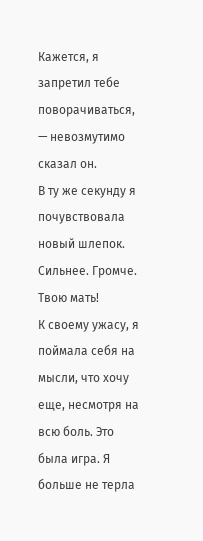Кажется, я запретил тебе поворачиваться, — невозмутимо сказал он.
В ту же секунду я почувствовала новый шлепок. Сильнее. Громче. Твою мать!
К своему ужасу, я поймала себя на мысли, что хочу еще, несмотря на всю боль. Это была игра. Я больше не терла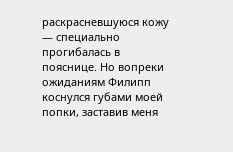раскрасневшуюся кожу — специально прогибалась в пояснице. Но вопреки ожиданиям Филипп коснулся губами моей попки, заставив меня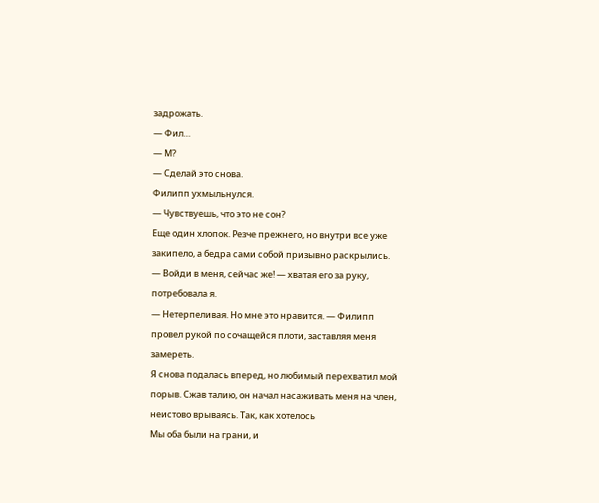задрожать.
— Фил…
— М?
— Сделай это снова.
Филипп ухмыльнулся.
— Чувствуешь, что это не сон?
Еще один хлопок. Резче прежнего, но внутри все уже закипело, а бедра сами собой призывно раскрылись.
— Войди в меня, сейчас же! — хватая его за руку, потребовала я.
— Нетерпеливая. Но мне это нравится. — Филипп провел рукой по сочащейся плоти, заставляя меня замереть.
Я снова подалась вперед, но любимый перехватил мой порыв. Сжав талию, он начал насаживать меня на член, неистово врываясь. Так, как хотелось
Мы оба были на грани, и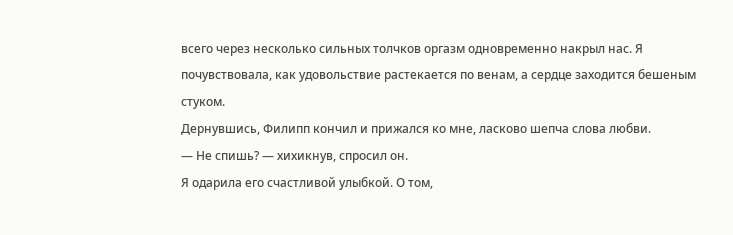всего через несколько сильных толчков оргазм одновременно накрыл нас. Я почувствовала, как удовольствие растекается по венам, а сердце заходится бешеным стуком.
Дернувшись, Филипп кончил и прижался ко мне, ласково шепча слова любви.
— Не спишь? — хихикнув, спросил он.
Я одарила его счастливой улыбкой. О том,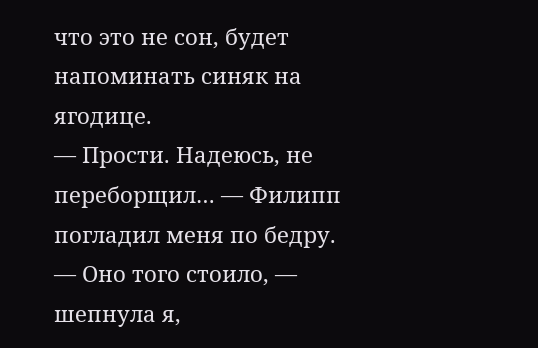что это не сон, будет напоминать синяк на ягодице.
— Прости. Надеюсь, не переборщил… — Филипп погладил меня по бедру.
— Оно того стоило, — шепнула я,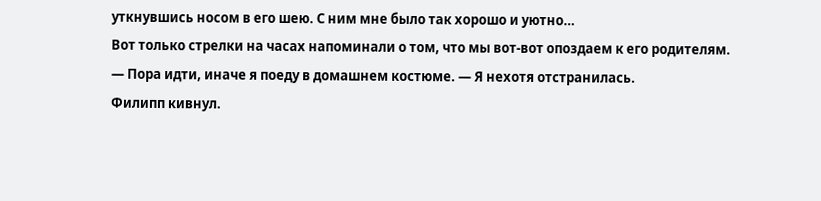уткнувшись носом в его шею. С ним мне было так хорошо и уютно…
Вот только стрелки на часах напоминали о том, что мы вот-вот опоздаем к его родителям.
— Пора идти, иначе я поеду в домашнем костюме. — Я нехотя отстранилась.
Филипп кивнул.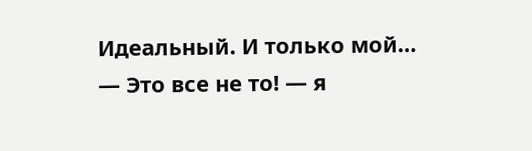Идеальный. И только мой…
— Это все не то! — я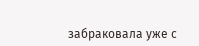забраковала уже с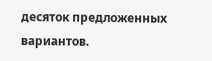десяток предложенных вариантов.